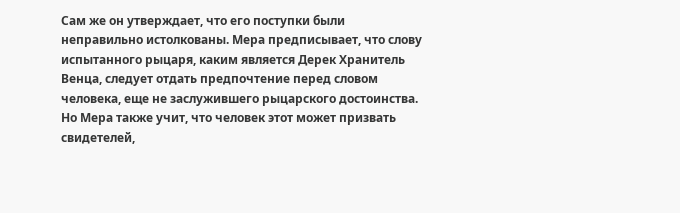Сам же он утверждает, что его поступки были неправильно истолкованы. Мера предписывает, что слову испытанного рыцаря, каким является Дерек Хранитель Венца, следует отдать предпочтение перед словом человека, еще не заслужившего рыцарского достоинства. Но Мера также учит, что человек этот может призвать свидетелей,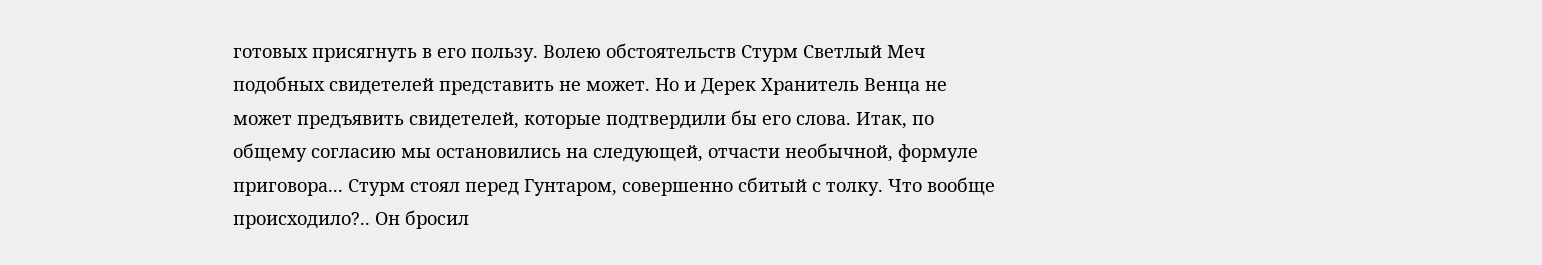готовых присягнуть в его пользу. Волею обстоятельств Стурм Светлый Меч подобных свидетелей представить не может. Но и Дерек Хранитель Венца не может предъявить свидетелей, которые подтвердили бы его слова. Итак, по общему согласию мы остановились на следующей, отчасти необычной, формуле приговора... Стурм стоял перед Гунтаром, совершенно сбитый с толку. Что вообще происходило?.. Он бросил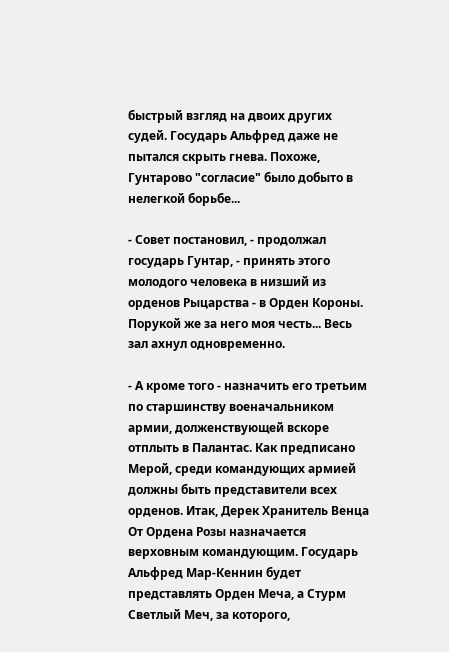быстрый взгляд на двоих других судей. Государь Альфред даже не пытался скрыть гнева. Похоже, Гунтарово "согласие" было добыто в нелегкой борьбе...

- Совет постановил, - продолжал государь Гунтар, - принять этого молодого человека в низший из орденов Рыцарства - в Орден Короны. Порукой же за него моя честь... Весь зал ахнул одновременно.

- А кроме того - назначить его третьим по старшинству военачальником армии, долженствующей вскоре отплыть в Палантас. Как предписано Мерой, среди командующих армией должны быть представители всех орденов. Итак, Дерек Хранитель Венца От Ордена Розы назначается верховным командующим. Государь Альфред Мар-Кеннин будет представлять Орден Меча, а Стурм Светлый Меч, за которого,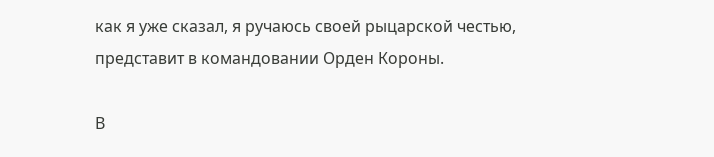как я уже сказал, я ручаюсь своей рыцарской честью, представит в командовании Орден Короны.

В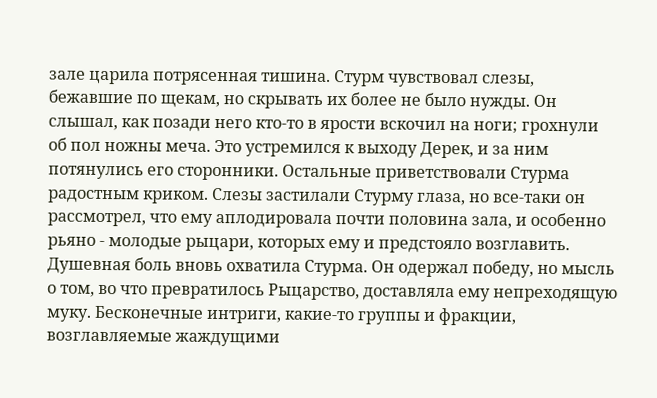зале царила потрясенная тишина. Стурм чувствовал слезы, бежавшие по щекам, но скрывать их более не было нужды. Он слышал, как позади него кто-то в ярости вскочил на ноги; грохнули об пол ножны меча. Это устремился к выходу Дерек, и за ним потянулись его сторонники. Остальные приветствовали Стурма радостным криком. Слезы застилали Стурму глаза, но все-таки он рассмотрел, что ему аплодировала почти половина зала, и особенно рьяно - молодые рыцари, которых ему и предстояло возглавить. Душевная боль вновь охватила Стурма. Он одержал победу, но мысль о том, во что превратилось Рыцарство, доставляла ему непреходящую муку. Бесконечные интриги, какие-то группы и фракции, возглавляемые жаждущими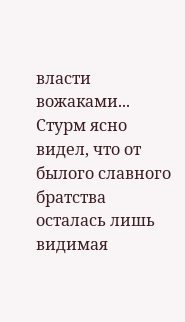власти вожаками... Стурм ясно видел, что от былого славного братства осталась лишь видимая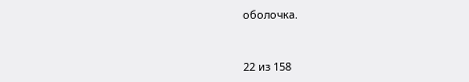оболочка.



22 из 158